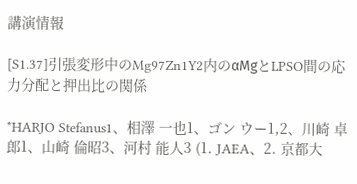講演情報

[S1.37]引張変形中のMg97Zn1Y2内のαMgとLPSO間の応力分配と押出比の関係

*HARJO Stefanus1、相澤 一也1、ゴン ウー1,2、川崎 卓郎1、山崎 倫昭3、河村 能人3 (1. JAEA、2. 京都大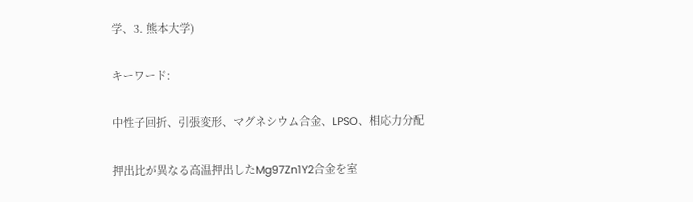学、3. 熊本大学)

キーワード:

中性子回折、引張変形、マグネシウム合金、LPSO、相応力分配

押出比が異なる高温押出したMg97Zn1Y2合金を室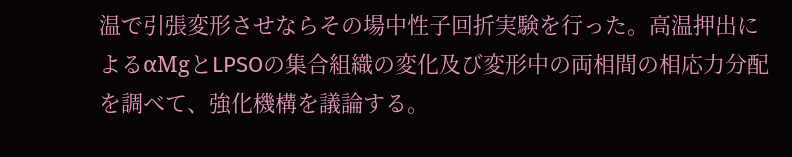温で引張変形させならその場中性子回折実験を行った。高温押出によるαMgとLPSOの集合組織の変化及び変形中の両相間の相応力分配を調べて、強化機構を議論する。